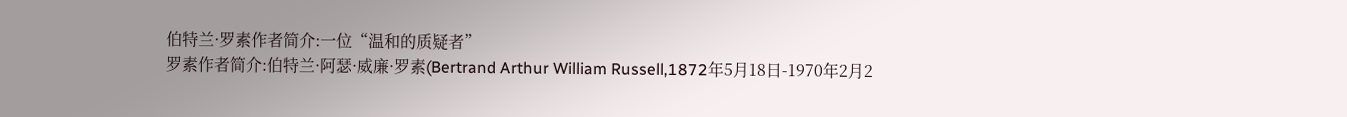伯特兰·罗素作者简介:一位“温和的质疑者”
罗素作者简介:伯特兰·阿瑟·威廉·罗素(Bertrand Arthur William Russell,1872年5月18日-1970年2月2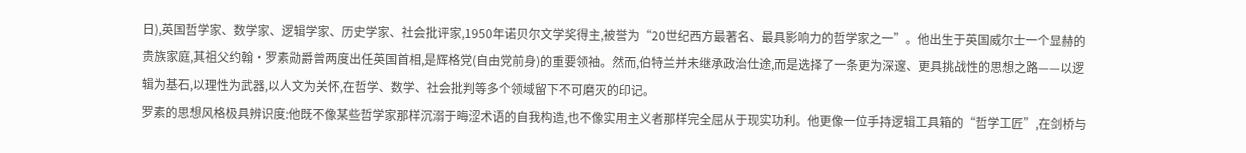日),英国哲学家、数学家、逻辑学家、历史学家、社会批评家,1950年诺贝尔文学奖得主,被誉为“20世纪西方最著名、最具影响力的哲学家之一”。他出生于英国威尔士一个显赫的贵族家庭,其祖父约翰·罗素勋爵曾两度出任英国首相,是辉格党(自由党前身)的重要领袖。然而,伯特兰并未继承政治仕途,而是选择了一条更为深邃、更具挑战性的思想之路——以逻辑为基石,以理性为武器,以人文为关怀,在哲学、数学、社会批判等多个领域留下不可磨灭的印记。
罗素的思想风格极具辨识度:他既不像某些哲学家那样沉溺于晦涩术语的自我构造,也不像实用主义者那样完全屈从于现实功利。他更像一位手持逻辑工具箱的“哲学工匠”,在剑桥与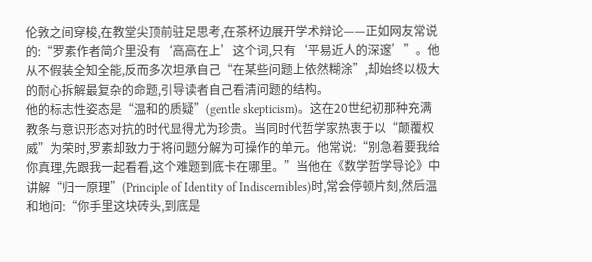伦敦之间穿梭,在教堂尖顶前驻足思考,在茶杯边展开学术辩论——正如网友常说的:“罗素作者简介里没有‘高高在上’这个词,只有‘平易近人的深邃’”。他从不假装全知全能,反而多次坦承自己“在某些问题上依然糊涂”,却始终以极大的耐心拆解最复杂的命题,引导读者自己看清问题的结构。
他的标志性姿态是“温和的质疑”(gentle skepticism)。这在20世纪初那种充满教条与意识形态对抗的时代显得尤为珍贵。当同时代哲学家热衷于以“颠覆权威”为荣时,罗素却致力于将问题分解为可操作的单元。他常说:“别急着要我给你真理,先跟我一起看看,这个难题到底卡在哪里。”当他在《数学哲学导论》中讲解“归一原理”(Principle of Identity of Indiscernibles)时,常会停顿片刻,然后温和地问:“你手里这块砖头,到底是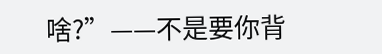啥?”——不是要你背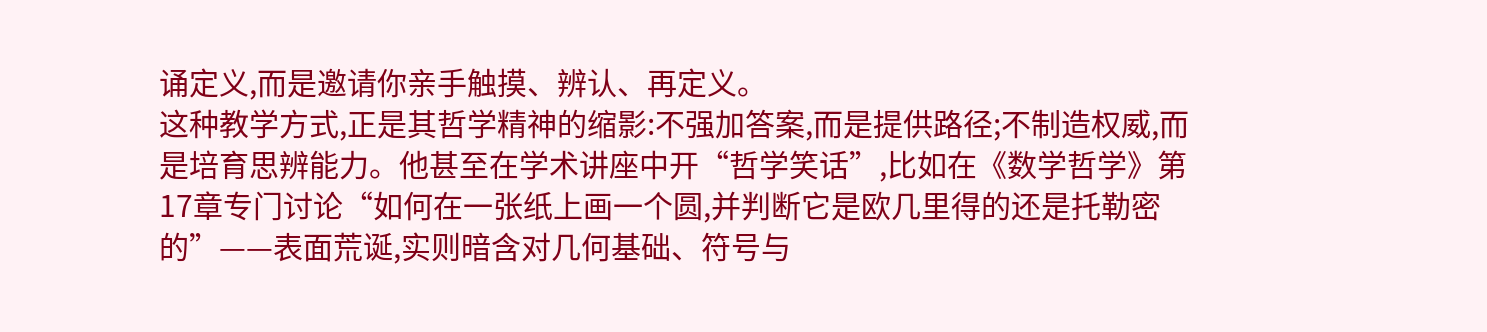诵定义,而是邀请你亲手触摸、辨认、再定义。
这种教学方式,正是其哲学精神的缩影:不强加答案,而是提供路径;不制造权威,而是培育思辨能力。他甚至在学术讲座中开“哲学笑话”,比如在《数学哲学》第17章专门讨论“如何在一张纸上画一个圆,并判断它是欧几里得的还是托勒密的”——表面荒诞,实则暗含对几何基础、符号与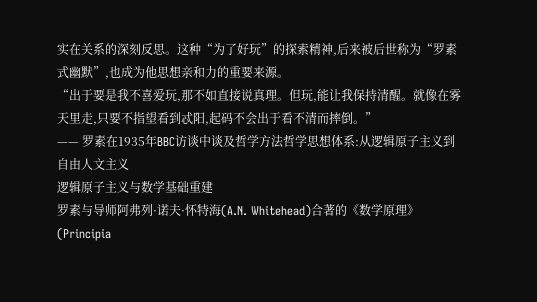实在关系的深刻反思。这种“为了好玩”的探索精神,后来被后世称为“罗素式幽默”,也成为他思想亲和力的重要来源。
“出于要是我不喜爱玩,那不如直接说真理。但玩,能让我保持清醒。就像在雾天里走,只要不指望看到忒阳,起码不会出于看不清而摔倒。”
—— 罗素在1935年BBC访谈中谈及哲学方法哲学思想体系:从逻辑原子主义到自由人文主义
逻辑原子主义与数学基础重建
罗素与导师阿弗列·诺夫·怀特海(A.N. Whitehead)合著的《数学原理》(Principia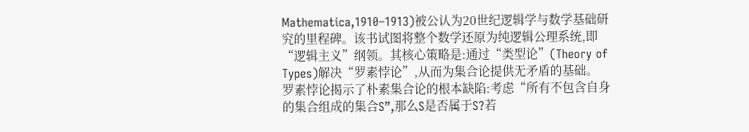Mathematica,1910–1913)被公认为20世纪逻辑学与数学基础研究的里程碑。该书试图将整个数学还原为纯逻辑公理系统,即“逻辑主义”纲领。其核心策略是:通过“类型论”(Theory of Types)解决“罗素悖论”,从而为集合论提供无矛盾的基础。
罗素悖论揭示了朴素集合论的根本缺陷:考虑“所有不包含自身的集合组成的集合S”,那么S是否属于S?若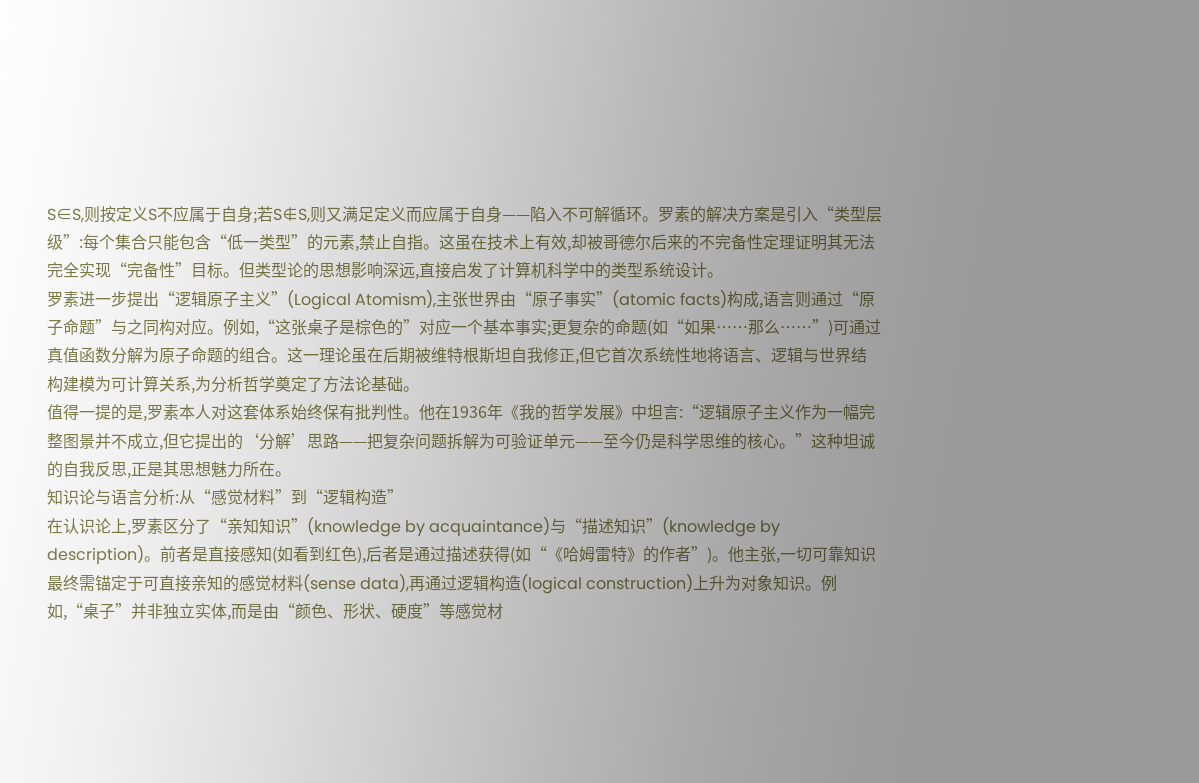S∈S,则按定义S不应属于自身;若S∉S,则又满足定义而应属于自身——陷入不可解循环。罗素的解决方案是引入“类型层级”:每个集合只能包含“低一类型”的元素,禁止自指。这虽在技术上有效,却被哥德尔后来的不完备性定理证明其无法完全实现“完备性”目标。但类型论的思想影响深远,直接启发了计算机科学中的类型系统设计。
罗素进一步提出“逻辑原子主义”(Logical Atomism),主张世界由“原子事实”(atomic facts)构成,语言则通过“原子命题”与之同构对应。例如,“这张桌子是棕色的”对应一个基本事实;更复杂的命题(如“如果……那么……”)可通过真值函数分解为原子命题的组合。这一理论虽在后期被维特根斯坦自我修正,但它首次系统性地将语言、逻辑与世界结构建模为可计算关系,为分析哲学奠定了方法论基础。
值得一提的是,罗素本人对这套体系始终保有批判性。他在1936年《我的哲学发展》中坦言:“逻辑原子主义作为一幅完整图景并不成立,但它提出的‘分解’思路——把复杂问题拆解为可验证单元——至今仍是科学思维的核心。”这种坦诚的自我反思,正是其思想魅力所在。
知识论与语言分析:从“感觉材料”到“逻辑构造”
在认识论上,罗素区分了“亲知知识”(knowledge by acquaintance)与“描述知识”(knowledge by description)。前者是直接感知(如看到红色),后者是通过描述获得(如“《哈姆雷特》的作者”)。他主张,一切可靠知识最终需锚定于可直接亲知的感觉材料(sense data),再通过逻辑构造(logical construction)上升为对象知识。例如,“桌子”并非独立实体,而是由“颜色、形状、硬度”等感觉材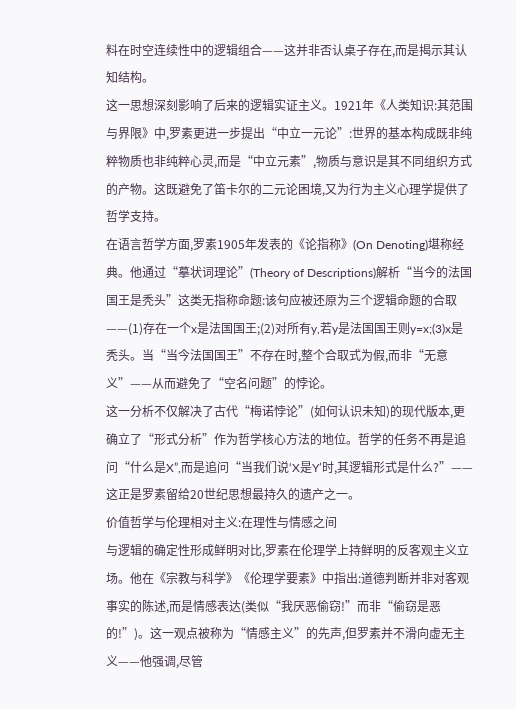料在时空连续性中的逻辑组合——这并非否认桌子存在,而是揭示其认知结构。
这一思想深刻影响了后来的逻辑实证主义。1921年《人类知识:其范围与界限》中,罗素更进一步提出“中立一元论”:世界的基本构成既非纯粹物质也非纯粹心灵,而是“中立元素”,物质与意识是其不同组织方式的产物。这既避免了笛卡尔的二元论困境,又为行为主义心理学提供了哲学支持。
在语言哲学方面,罗素1905年发表的《论指称》(On Denoting)堪称经典。他通过“摹状词理论”(Theory of Descriptions)解析“当今的法国国王是秃头”这类无指称命题:该句应被还原为三个逻辑命题的合取——(1)存在一个x是法国国王;(2)对所有y,若y是法国国王则y=x;(3)x是秃头。当“当今法国国王”不存在时,整个合取式为假,而非“无意义”——从而避免了“空名问题”的悖论。
这一分析不仅解决了古代“梅诺悖论”(如何认识未知)的现代版本,更确立了“形式分析”作为哲学核心方法的地位。哲学的任务不再是追问“什么是X”,而是追问“当我们说‘X是Y’时,其逻辑形式是什么?”——这正是罗素留给20世纪思想最持久的遗产之一。
价值哲学与伦理相对主义:在理性与情感之间
与逻辑的确定性形成鲜明对比,罗素在伦理学上持鲜明的反客观主义立场。他在《宗教与科学》《伦理学要素》中指出:道德判断并非对客观事实的陈述,而是情感表达(类似“我厌恶偷窃!”而非“偷窃是恶的!”)。这一观点被称为“情感主义”的先声,但罗素并不滑向虚无主义——他强调,尽管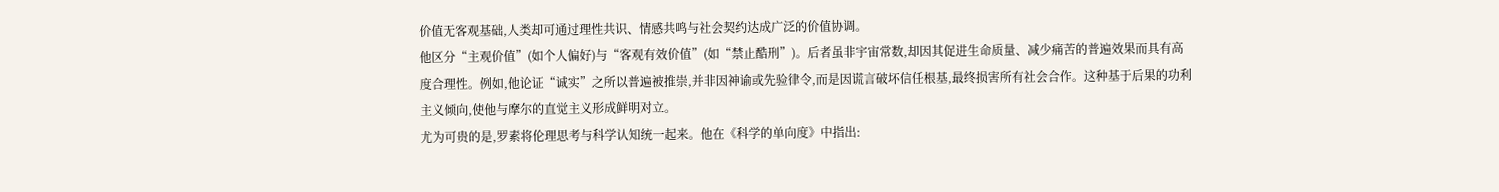价值无客观基础,人类却可通过理性共识、情感共鸣与社会契约达成广泛的价值协调。
他区分“主观价值”(如个人偏好)与“客观有效价值”(如“禁止酷刑”)。后者虽非宇宙常数,却因其促进生命质量、减少痛苦的普遍效果而具有高度合理性。例如,他论证“诚实”之所以普遍被推崇,并非因神谕或先验律令,而是因谎言破坏信任根基,最终损害所有社会合作。这种基于后果的功利主义倾向,使他与摩尔的直觉主义形成鲜明对立。
尤为可贵的是,罗素将伦理思考与科学认知统一起来。他在《科学的单向度》中指出: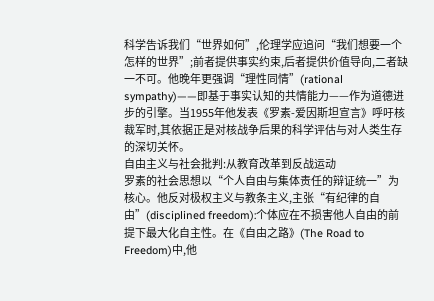科学告诉我们“世界如何”,伦理学应追问“我们想要一个怎样的世界”;前者提供事实约束,后者提供价值导向,二者缺一不可。他晚年更强调“理性同情”(rational sympathy)——即基于事实认知的共情能力——作为道德进步的引擎。当1955年他发表《罗素-爱因斯坦宣言》呼吁核裁军时,其依据正是对核战争后果的科学评估与对人类生存的深切关怀。
自由主义与社会批判:从教育改革到反战运动
罗素的社会思想以“个人自由与集体责任的辩证统一”为核心。他反对极权主义与教条主义,主张“有纪律的自由”(disciplined freedom):个体应在不损害他人自由的前提下最大化自主性。在《自由之路》(The Road to Freedom)中,他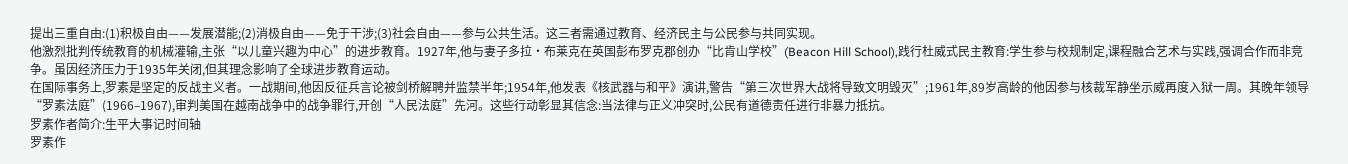提出三重自由:(1)积极自由——发展潜能;(2)消极自由——免于干涉;(3)社会自由——参与公共生活。这三者需通过教育、经济民主与公民参与共同实现。
他激烈批判传统教育的机械灌输,主张“以儿童兴趣为中心”的进步教育。1927年,他与妻子多拉·布莱克在英国彭布罗克郡创办“比肯山学校”(Beacon Hill School),践行杜威式民主教育:学生参与校规制定,课程融合艺术与实践,强调合作而非竞争。虽因经济压力于1935年关闭,但其理念影响了全球进步教育运动。
在国际事务上,罗素是坚定的反战主义者。一战期间,他因反征兵言论被剑桥解聘并监禁半年;1954年,他发表《核武器与和平》演讲,警告“第三次世界大战将导致文明毁灭”;1961年,89岁高龄的他因参与核裁军静坐示威再度入狱一周。其晚年领导“罗素法庭”(1966–1967),审判美国在越南战争中的战争罪行,开创“人民法庭”先河。这些行动彰显其信念:当法律与正义冲突时,公民有道德责任进行非暴力抵抗。
罗素作者简介:生平大事记时间轴
罗素作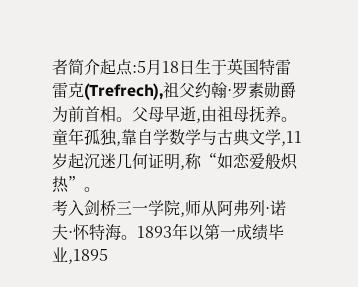者简介起点:5月18日生于英国特雷雷克(Trefrech),祖父约翰·罗素勋爵为前首相。父母早逝,由祖母抚养。童年孤独,靠自学数学与古典文学,11岁起沉迷几何证明,称“如恋爱般炽热”。
考入剑桥三一学院,师从阿弗列·诺夫·怀特海。1893年以第一成绩毕业,1895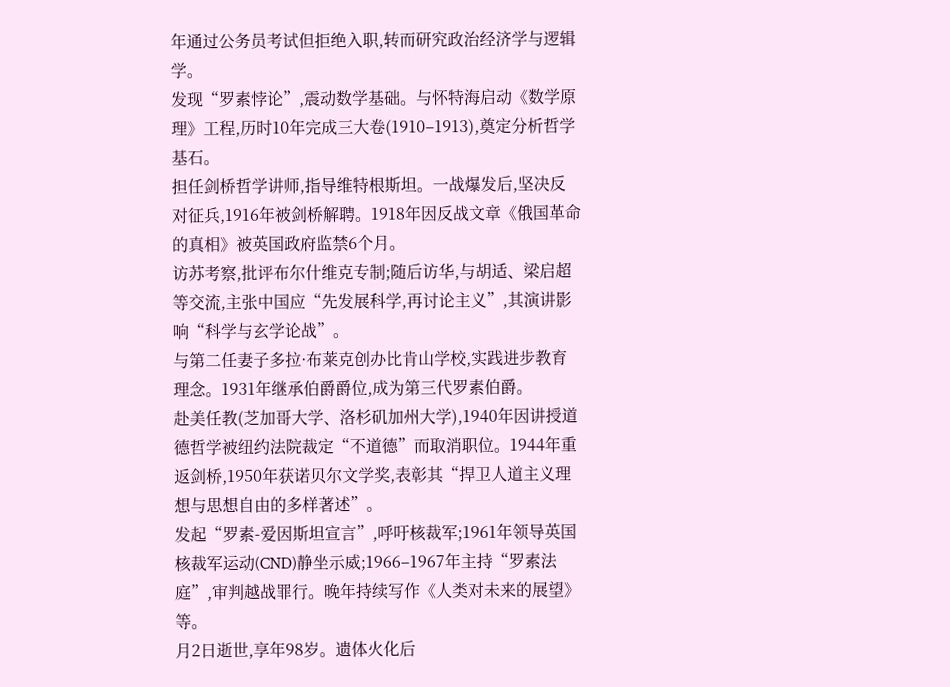年通过公务员考试但拒绝入职,转而研究政治经济学与逻辑学。
发现“罗素悖论”,震动数学基础。与怀特海启动《数学原理》工程,历时10年完成三大卷(1910–1913),奠定分析哲学基石。
担任剑桥哲学讲师,指导维特根斯坦。一战爆发后,坚决反对征兵,1916年被剑桥解聘。1918年因反战文章《俄国革命的真相》被英国政府监禁6个月。
访苏考察,批评布尔什维克专制;随后访华,与胡适、梁启超等交流,主张中国应“先发展科学,再讨论主义”,其演讲影响“科学与玄学论战”。
与第二任妻子多拉·布莱克创办比肯山学校,实践进步教育理念。1931年继承伯爵爵位,成为第三代罗素伯爵。
赴美任教(芝加哥大学、洛杉矶加州大学),1940年因讲授道德哲学被纽约法院裁定“不道德”而取消职位。1944年重返剑桥,1950年获诺贝尔文学奖,表彰其“捍卫人道主义理想与思想自由的多样著述”。
发起“罗素-爱因斯坦宣言”,呼吁核裁军;1961年领导英国核裁军运动(CND)静坐示威;1966–1967年主持“罗素法庭”,审判越战罪行。晚年持续写作《人类对未来的展望》等。
月2日逝世,享年98岁。遗体火化后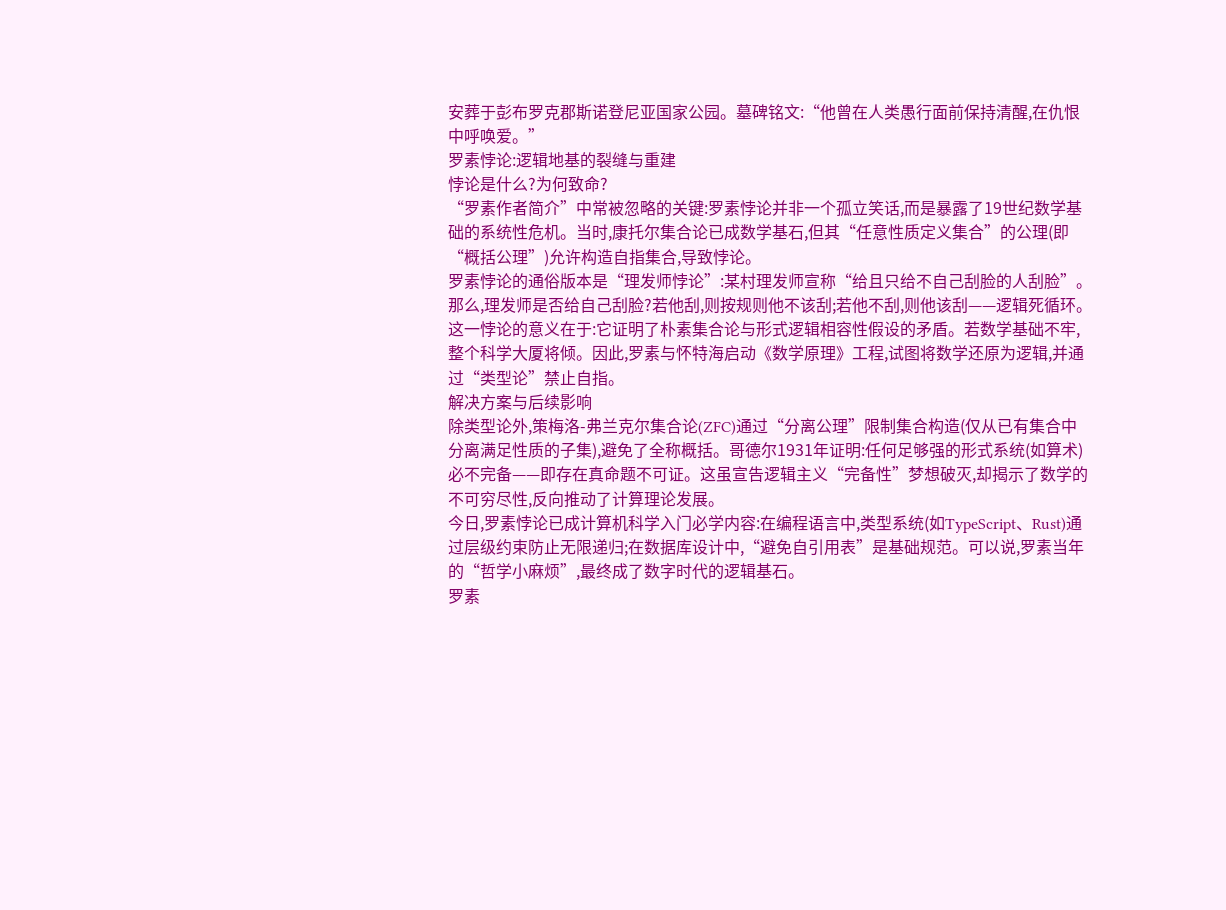安葬于彭布罗克郡斯诺登尼亚国家公园。墓碑铭文:“他曾在人类愚行面前保持清醒,在仇恨中呼唤爱。”
罗素悖论:逻辑地基的裂缝与重建
悖论是什么?为何致命?
“罗素作者简介”中常被忽略的关键:罗素悖论并非一个孤立笑话,而是暴露了19世纪数学基础的系统性危机。当时,康托尔集合论已成数学基石,但其“任意性质定义集合”的公理(即“概括公理”)允许构造自指集合,导致悖论。
罗素悖论的通俗版本是“理发师悖论”:某村理发师宣称“给且只给不自己刮脸的人刮脸”。那么,理发师是否给自己刮脸?若他刮,则按规则他不该刮;若他不刮,则他该刮——逻辑死循环。
这一悖论的意义在于:它证明了朴素集合论与形式逻辑相容性假设的矛盾。若数学基础不牢,整个科学大厦将倾。因此,罗素与怀特海启动《数学原理》工程,试图将数学还原为逻辑,并通过“类型论”禁止自指。
解决方案与后续影响
除类型论外,策梅洛-弗兰克尔集合论(ZFC)通过“分离公理”限制集合构造(仅从已有集合中分离满足性质的子集),避免了全称概括。哥德尔1931年证明:任何足够强的形式系统(如算术)必不完备——即存在真命题不可证。这虽宣告逻辑主义“完备性”梦想破灭,却揭示了数学的不可穷尽性,反向推动了计算理论发展。
今日,罗素悖论已成计算机科学入门必学内容:在编程语言中,类型系统(如TypeScript、Rust)通过层级约束防止无限递归;在数据库设计中,“避免自引用表”是基础规范。可以说,罗素当年的“哲学小麻烦”,最终成了数字时代的逻辑基石。
罗素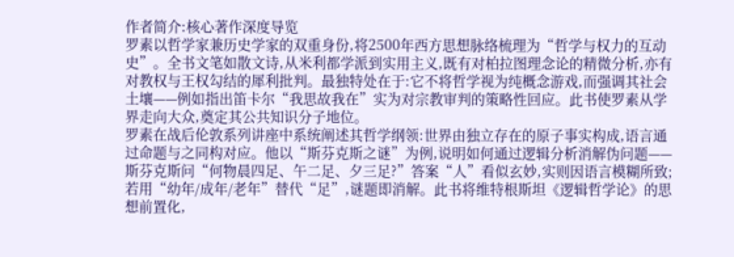作者简介:核心著作深度导览
罗素以哲学家兼历史学家的双重身份,将2500年西方思想脉络梳理为“哲学与权力的互动史”。全书文笔如散文诗,从米利都学派到实用主义,既有对柏拉图理念论的精微分析,亦有对教权与王权勾结的犀利批判。最独特处在于:它不将哲学视为纯概念游戏,而强调其社会土壤——例如指出笛卡尔“我思故我在”实为对宗教审判的策略性回应。此书使罗素从学界走向大众,奠定其公共知识分子地位。
罗素在战后伦敦系列讲座中系统阐述其哲学纲领:世界由独立存在的原子事实构成,语言通过命题与之同构对应。他以“斯芬克斯之谜”为例,说明如何通过逻辑分析消解伪问题——斯芬克斯问“何物晨四足、午二足、夕三足?”答案“人”看似玄妙,实则因语言模糊所致;若用“幼年/成年/老年”替代“足”,谜题即消解。此书将维特根斯坦《逻辑哲学论》的思想前置化,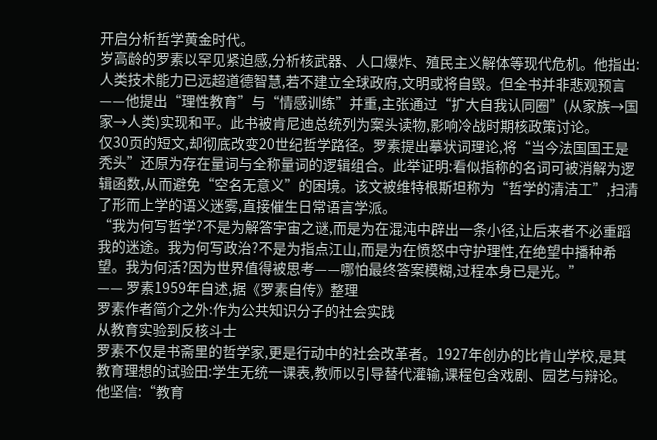开启分析哲学黄金时代。
岁高龄的罗素以罕见紧迫感,分析核武器、人口爆炸、殖民主义解体等现代危机。他指出:人类技术能力已远超道德智慧,若不建立全球政府,文明或将自毁。但全书并非悲观预言——他提出“理性教育”与“情感训练”并重,主张通过“扩大自我认同圈”(从家族→国家→人类)实现和平。此书被肯尼迪总统列为案头读物,影响冷战时期核政策讨论。
仅30页的短文,却彻底改变20世纪哲学路径。罗素提出摹状词理论,将“当今法国国王是秃头”还原为存在量词与全称量词的逻辑组合。此举证明:看似指称的名词可被消解为逻辑函数,从而避免“空名无意义”的困境。该文被维特根斯坦称为“哲学的清洁工”,扫清了形而上学的语义迷雾,直接催生日常语言学派。
“我为何写哲学?不是为解答宇宙之谜,而是为在混沌中辟出一条小径,让后来者不必重蹈我的迷途。我为何写政治?不是为指点江山,而是为在愤怒中守护理性,在绝望中播种希望。我为何活?因为世界值得被思考——哪怕最终答案模糊,过程本身已是光。”
—— 罗素1959年自述,据《罗素自传》整理
罗素作者简介之外:作为公共知识分子的社会实践
从教育实验到反核斗士
罗素不仅是书斋里的哲学家,更是行动中的社会改革者。1927年创办的比肯山学校,是其教育理想的试验田:学生无统一课表,教师以引导替代灌输,课程包含戏剧、园艺与辩论。他坚信:“教育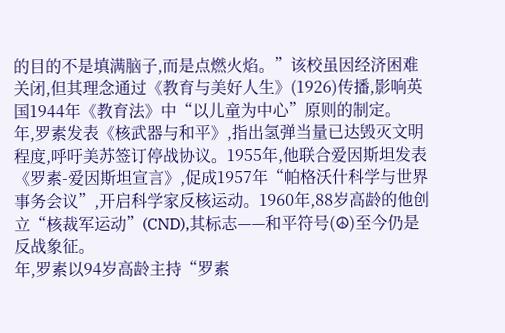的目的不是填满脑子,而是点燃火焰。”该校虽因经济困难关闭,但其理念通过《教育与美好人生》(1926)传播,影响英国1944年《教育法》中“以儿童为中心”原则的制定。
年,罗素发表《核武器与和平》,指出氢弹当量已达毁灭文明程度,呼吁美苏签订停战协议。1955年,他联合爱因斯坦发表《罗素-爱因斯坦宣言》,促成1957年“帕格沃什科学与世界事务会议”,开启科学家反核运动。1960年,88岁高龄的他创立“核裁军运动”(CND),其标志——和平符号(☮)至今仍是反战象征。
年,罗素以94岁高龄主持“罗素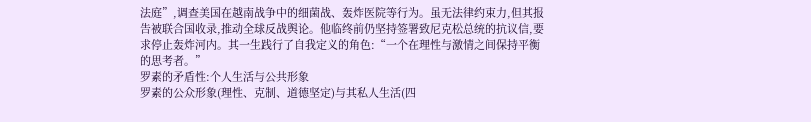法庭”,调查美国在越南战争中的细菌战、轰炸医院等行为。虽无法律约束力,但其报告被联合国收录,推动全球反战舆论。他临终前仍坚持签署致尼克松总统的抗议信,要求停止轰炸河内。其一生践行了自我定义的角色:“一个在理性与激情之间保持平衡的思考者。”
罗素的矛盾性:个人生活与公共形象
罗素的公众形象(理性、克制、道德坚定)与其私人生活(四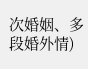次婚姻、多段婚外情)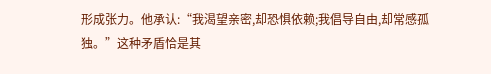形成张力。他承认:“我渴望亲密,却恐惧依赖;我倡导自由,却常感孤独。”这种矛盾恰是其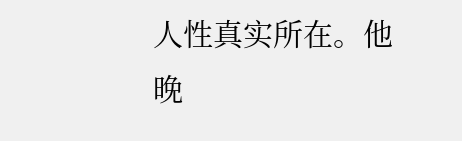人性真实所在。他晚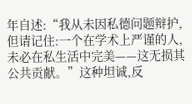年自述:“我从未因私德问题辩护,但请记住:一个在学术上严谨的人,未必在私生活中完美——这无损其公共贡献。”这种坦诚,反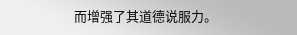而增强了其道德说服力。